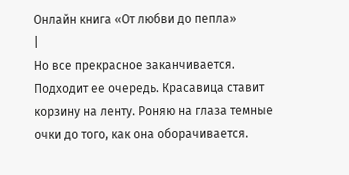Онлайн книга «От любви до пепла»
|
Но все прекрасное заканчивается. Подходит ее очередь. Красавица ставит корзину на ленту. Роняю на глаза темные очки до того, как она оборачивается.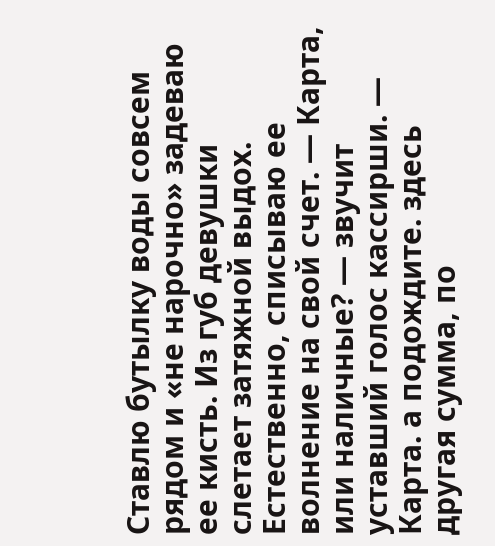Ставлю бутылку воды совсем рядом и «не нарочно» задеваю ее кисть. Из губ девушки слетает затяжной выдох. Естественно, списываю ее волнение на свой счет. — Карта, или наличные? — звучит уставший голос кассирши. — Карта. а подождите. здесь другая сумма, по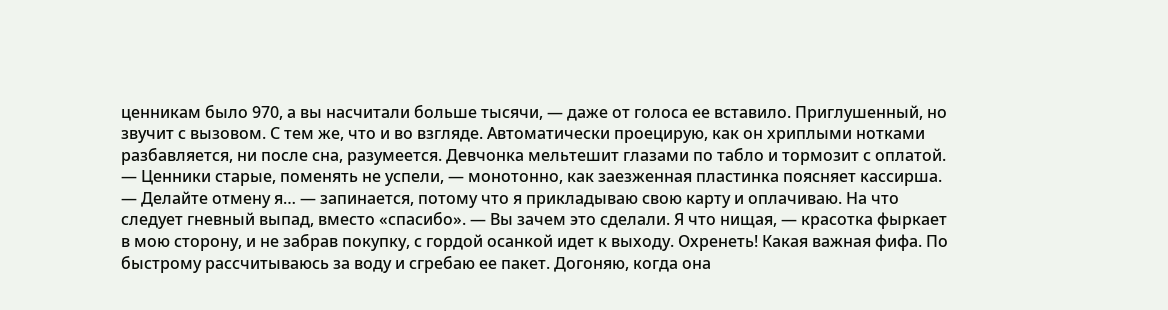ценникам было 970, а вы насчитали больше тысячи, — даже от голоса ее вставило. Приглушенный, но звучит с вызовом. С тем же, что и во взгляде. Автоматически проецирую, как он хриплыми нотками разбавляется, ни после сна, разумеется. Девчонка мельтешит глазами по табло и тормозит с оплатой. — Ценники старые, поменять не успели, — монотонно, как заезженная пластинка поясняет кассирша. — Делайте отмену я… — запинается, потому что я прикладываю свою карту и оплачиваю. На что следует гневный выпад, вместо «спасибо». — Вы зачем это сделали. Я что нищая, — красотка фыркает в мою сторону, и не забрав покупку, с гордой осанкой идет к выходу. Охренеть! Какая важная фифа. По быстрому рассчитываюсь за воду и сгребаю ее пакет. Догоняю, когда она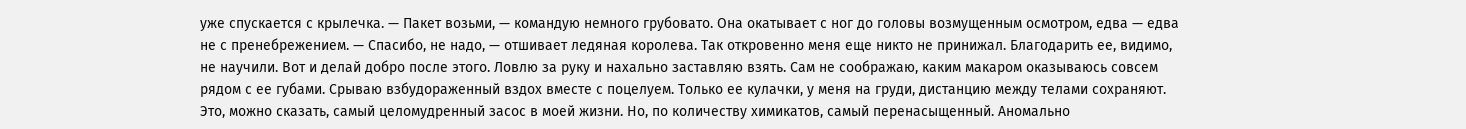уже спускается с крылечка. — Пакет возьми, — командую немного грубовато. Она окатывает с ног до головы возмущенным осмотром, едва — едва не с пренебрежением. — Спасибо, не надо, — отшивает ледяная королева. Так откровенно меня еще никто не принижал. Благодарить ее, видимо, не научили. Вот и делай добро после этого. Ловлю за руку и нахально заставляю взять. Сам не соображаю, каким макаром оказываюсь совсем рядом с ее губами. Срываю взбудораженный вздох вместе с поцелуем. Только ее кулачки, у меня на груди, дистанцию между телами сохраняют. Это, можно сказать, самый целомудренный засос в моей жизни. Но, по количеству химикатов, самый перенасыщенный. Аномально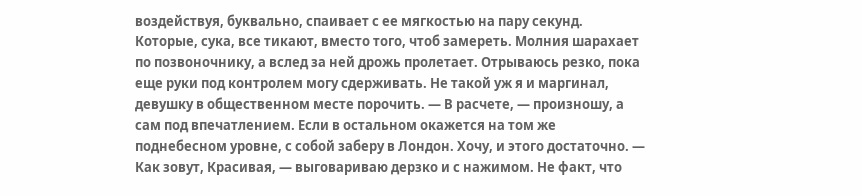воздействуя, буквально, спаивает с ее мягкостью на пару секунд. Которые, сука, все тикают, вместо того, чтоб замереть. Молния шарахает по позвоночнику, а вслед за ней дрожь пролетает. Отрываюсь резко, пока еще руки под контролем могу сдерживать. Не такой уж я и маргинал, девушку в общественном месте порочить. — В расчете, — произношу, а сам под впечатлением. Если в остальном окажется на том же поднебесном уровне, с собой заберу в Лондон. Хочу, и этого достаточно. — Как зовут, Красивая, — выговариваю дерзко и с нажимом. Не факт, что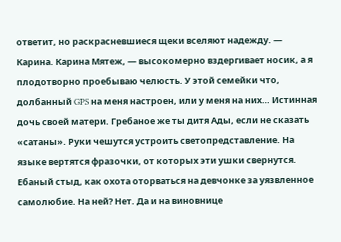ответит, но раскрасневшиеся щеки вселяют надежду. — Карина. Карина Мятеж, — высокомерно вздергивает носик, а я плодотворно проебываю челюсть. У этой семейки что, долбанный GPS на меня настроен, или у меня на них… Истинная дочь своей матери. Гребаное же ты дитя Ады, если не сказать «сатаны». Руки чешутся устроить светопредставление. На языке вертятся фразочки, от которых эти ушки свернутся. Ебаный стыд, как охота оторваться на девчонке за уязвленное самолюбие. На ней? Нет. Да и на виновнице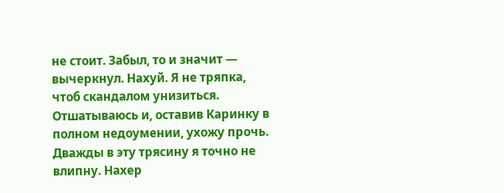не стоит. Забыл, то и значит — вычеркнул. Нахуй. Я не тряпка, чтоб скандалом унизиться. Отшатываюсь и, оставив Каринку в полном недоумении, ухожу прочь. Дважды в эту трясину я точно не влипну. Нахер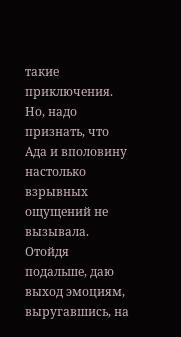такие приключения. Но, надо признать, что Ада и вполовину настолько взрывных ощущений не вызывала. Отойдя подальше, даю выход эмоциям, выругавшись, на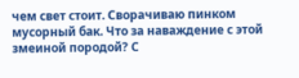чем свет стоит. Сворачиваю пинком мусорный бак. Что за наваждение с этой змеиной породой? С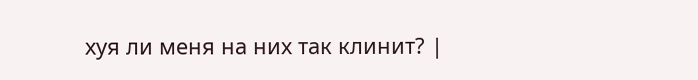хуя ли меня на них так клинит? |